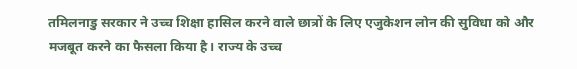तमिलनाडु सरकार ने उच्च शिक्षा हासिल करने वाले छात्रों के लिए एजुकेशन लोन की सुविधा को और मजबूत करने का फैसला किया है। राज्य के उच्च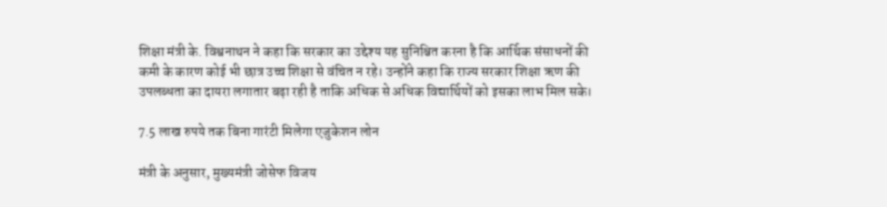शिक्षा मंत्री के. विश्वनाथन ने कहा कि सरकार का उद्देश्य यह सुनिश्चित करना है कि आर्थिक संसाधनों की कमी के कारण कोई भी छात्र उच्च शिक्षा से वंचित न रहे। उन्होंने कहा कि राज्य सरकार शिक्षा ऋण की उपलब्धता का दायरा लगातार बढ़ा रही है ताकि अधिक से अधिक विद्यार्थियों को इसका लाभ मिल सके।

7.5 लाख रुपये तक बिना गारंटी मिलेगा एजुकेशन लोन

मंत्री के अनुसार, मुख्यमंत्री जोसेफ विजय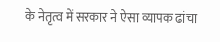के नेतृत्व में सरकार ने ऐसा व्यापक ढांचा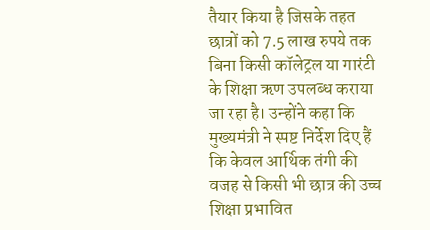तैयार किया है जिसके तहत छात्रों को 7.5 लाख रुपये तक बिना किसी कॉलेट्रल या गारंटी के शिक्षा ऋण उपलब्ध कराया जा रहा है। उन्होंने कहा कि मुख्यमंत्री ने स्पष्ट निर्देश दिए हैं कि केवल आर्थिक तंगी की वजह से किसी भी छात्र की उच्च शिक्षा प्रभावित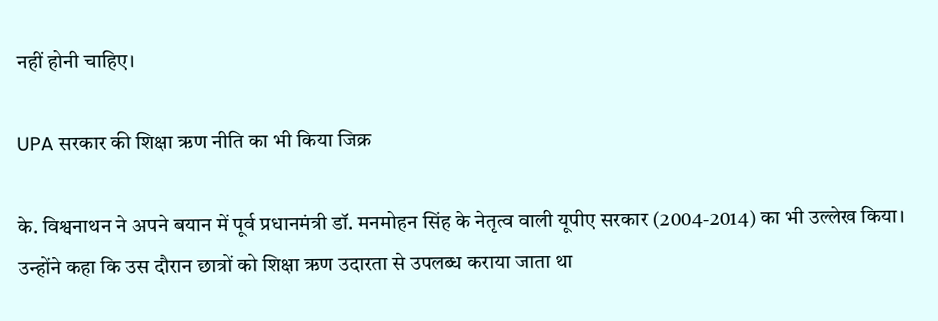नहीं होनी चाहिए।

UPA सरकार की शिक्षा ऋण नीति का भी किया जिक्र

के. विश्वनाथन ने अपने बयान में पूर्व प्रधानमंत्री डॉ. मनमोहन सिंह के नेतृत्व वाली यूपीए सरकार (2004-2014) का भी उल्लेख किया। उन्होंने कहा कि उस दौरान छात्रों को शिक्षा ऋण उदारता से उपलब्ध कराया जाता था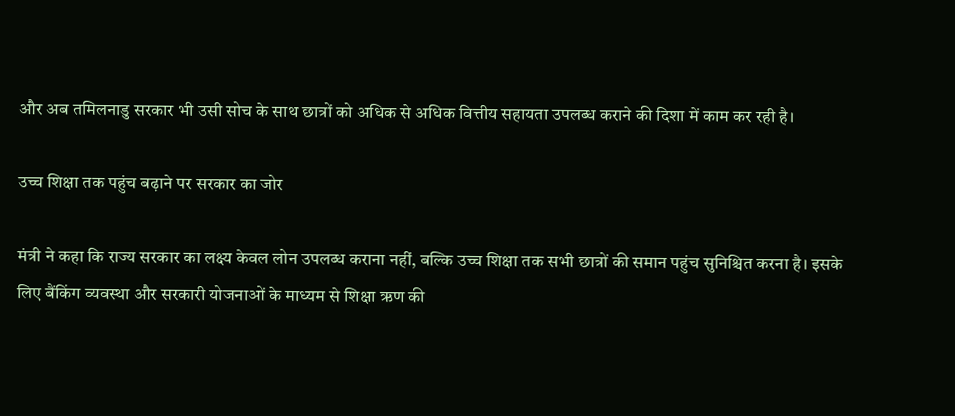और अब तमिलनाडु सरकार भी उसी सोच के साथ छात्रों को अधिक से अधिक वित्तीय सहायता उपलब्ध कराने की दिशा में काम कर रही है।

उच्च शिक्षा तक पहुंच बढ़ाने पर सरकार का जोर

मंत्री ने कहा कि राज्य सरकार का लक्ष्य केवल लोन उपलब्ध कराना नहीं, बल्कि उच्च शिक्षा तक सभी छात्रों की समान पहुंच सुनिश्चित करना है। इसके लिए बैंकिंग व्यवस्था और सरकारी योजनाओं के माध्यम से शिक्षा ऋण की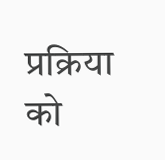प्रक्रिया को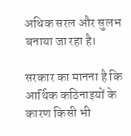अधिक सरल और सुलभ बनाया जा रहा है।

सरकार का मानना है कि आर्थिक कठिनाइयों के कारण किसी भी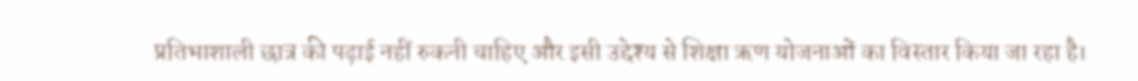प्रतिभाशाली छात्र की पढ़ाई नहीं रुकनी चाहिए और इसी उद्देश्य से शिक्षा ऋण योजनाओं का विस्तार किया जा रहा है।